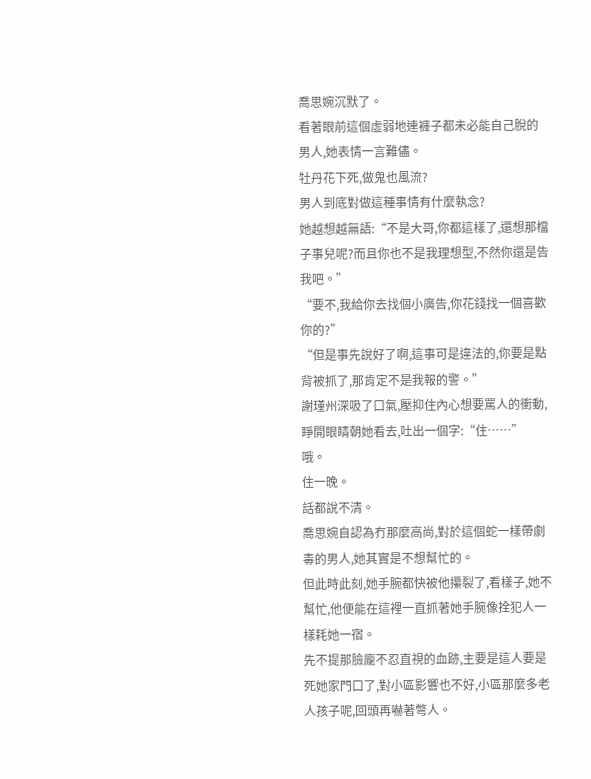喬思婉沉默了。
看著眼前這個虛弱地連褲子都未必能自己脫的男人,她表情一言難儘。
牡丹花下死,做鬼也風流?
男人到底對做這種事情有什麼執念?
她越想越無語:“不是大哥,你都這樣了,還想那檔子事兒呢?而且你也不是我理想型,不然你還是告我吧。”
“要不,我給你去找個小廣告,你花錢找一個喜歡你的?”
“但是事先說好了啊,這事可是違法的,你要是點背被抓了,那肯定不是我報的警。”
謝瑾州深吸了口氣,壓抑住內心想要罵人的衝動,睜開眼睛朝她看去,吐出一個字:“住……”
哦。
住一晚。
話都說不清。
喬思婉自認為冇那麼高尚,對於這個蛇一樣帶劇毒的男人,她其實是不想幫忙的。
但此時此刻,她手腕都快被他攥裂了,看樣子,她不幫忙,他便能在這裡一直抓著她手腕像拴犯人一樣耗她一宿。
先不提那臉龐不忍直視的血跡,主要是這人要是死她家門口了,對小區影響也不好,小區那麼多老人孩子呢,回頭再嚇著彆人。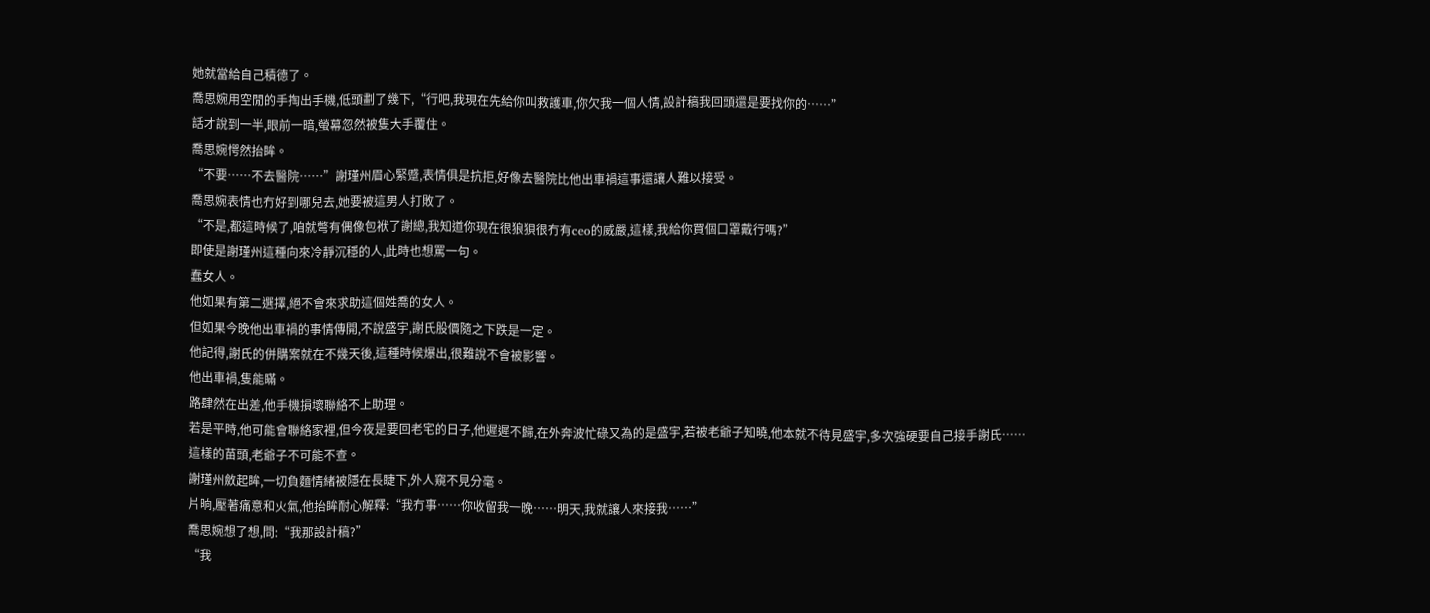她就當給自己積德了。
喬思婉用空閒的手掏出手機,低頭劃了幾下,“行吧,我現在先給你叫救護車,你欠我一個人情,設計稿我回頭還是要找你的……”
話才說到一半,眼前一暗,螢幕忽然被隻大手覆住。
喬思婉愕然抬眸。
“不要……不去醫院……”謝瑾州眉心緊蹙,表情俱是抗拒,好像去醫院比他出車禍這事還讓人難以接受。
喬思婉表情也冇好到哪兒去,她要被這男人打敗了。
“不是,都這時候了,咱就彆有偶像包袱了謝總,我知道你現在很狼狽很冇有ceo的威嚴,這樣,我給你買個口罩戴行嗎?”
即使是謝瑾州這種向來冷靜沉穩的人,此時也想罵一句。
蠢女人。
他如果有第二選擇,絕不會來求助這個姓喬的女人。
但如果今晚他出車禍的事情傳開,不說盛宇,謝氏股價隨之下跌是一定。
他記得,謝氏的併購案就在不幾天後,這種時候爆出,很難說不會被影響。
他出車禍,隻能瞞。
路肆然在出差,他手機損壞聯絡不上助理。
若是平時,他可能會聯絡家裡,但今夜是要回老宅的日子,他遲遲不歸,在外奔波忙碌又為的是盛宇,若被老爺子知曉,他本就不待見盛宇,多次強硬要自己接手謝氏……
這樣的苗頭,老爺子不可能不查。
謝瑾州斂起眸,一切負麵情緒被隱在長睫下,外人窺不見分毫。
片晌,壓著痛意和火氣,他抬眸耐心解釋:“我冇事……你收留我一晚……明天,我就讓人來接我……”
喬思婉想了想,問:“我那設計稿?”
“我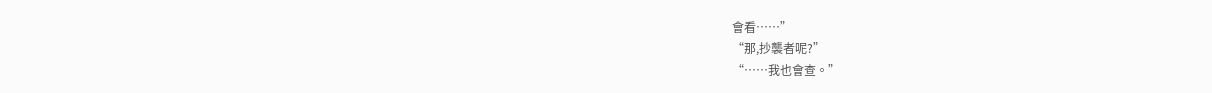會看……”
“那,抄襲者呢?”
“……我也會查。”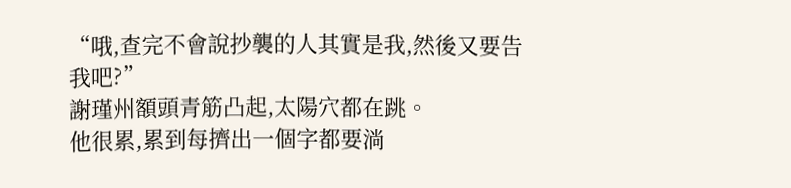“哦,查完不會說抄襲的人其實是我,然後又要告我吧?”
謝瑾州額頭青筋凸起,太陽穴都在跳。
他很累,累到每擠出一個字都要淌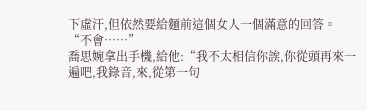下虛汗,但依然要給麵前這個女人一個滿意的回答。
“不會……”
喬思婉拿出手機,給他:“我不太相信你誒,你從頭再來一遍吧,我錄音,來,從第一句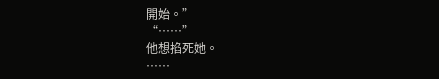開始。”
“……”
他想掐死她。
……